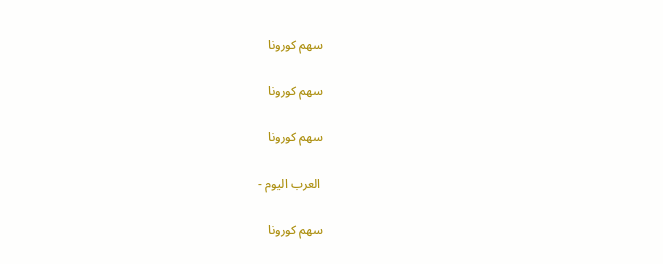سهم كورونا

سهم كورونا

سهم كورونا

 العرب اليوم -

سهم كورونا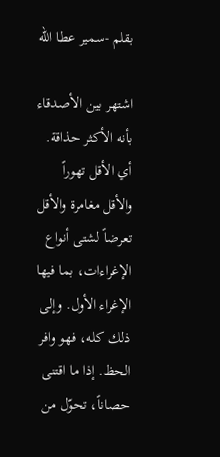بقلم -سمير عطا الله

اشتهر بين الأصدقاء بأنه الأكثر حذاقة. أي الأقل تهوراً والأقل مغامرة والأقل تعرضاً لشتى أنواع الإغراءات، بما فيها الإغراء الأول. وإلى ذلك كله، فهو وافر الحظ. إذا ما اقتنى حصاناً، تحوّل من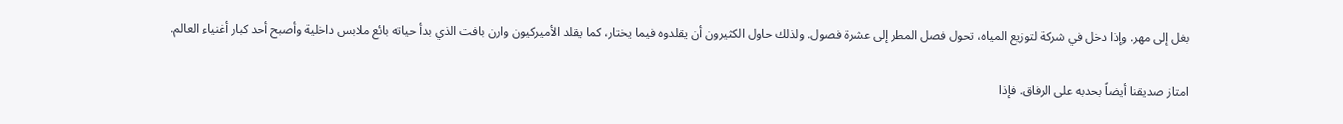بغل إلى مهر. وإذا دخل في شركة لتوزيع المياه، تحول فصل المطر إلى عشرة فصول. ولذلك حاول الكثيرون أن يقلدوه فيما يختار، كما يقلد الأميركيون وارن بافت الذي بدأ حياته بائع ملابس داخلية وأصبح أحد كبار أغنياء العالم.

امتاز صديقنا أيضاً بحدبه على الرفاق. فإذا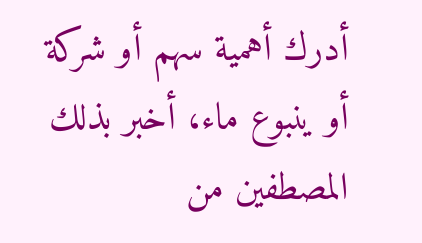أدرك أهمية سهم أو شركة أو ينبوع ماء، أخبر بذلك المصطفين من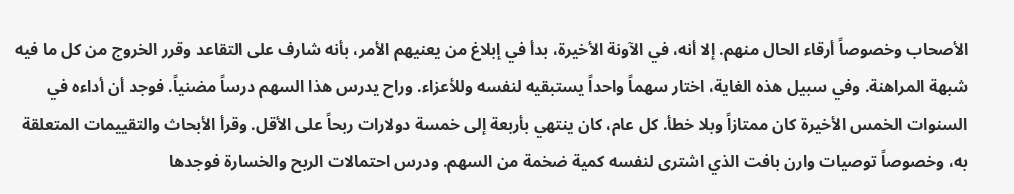الأصحاب وخصوصاً أرقاء الحال منهم. إلا أنه، في الآونة الأخيرة، بدأ في إبلاغ من يعنيهم الأمر، بأنه شارف على التقاعد وقرر الخروج من كل ما فيه شبهة المراهنة. وفي سبيل هذه الغاية، اختار سهماً واحداً يستبقيه لنفسه وللأعزاء. وراح يدرس هذا السهم درساً مضنياً. فوجد أن أداءه في السنوات الخمس الأخيرة كان ممتازاً وبلا خطأ. كل عام، كان ينتهي بأربعة إلى خمسة دولارات ربحاً على الأقل. وقرأ الأبحاث والتقييمات المتعلقة به، وخصوصاً توصيات وارن بافت الذي اشترى لنفسه كمية ضخمة من السهم. ودرس احتمالات الربح والخسارة فوجدها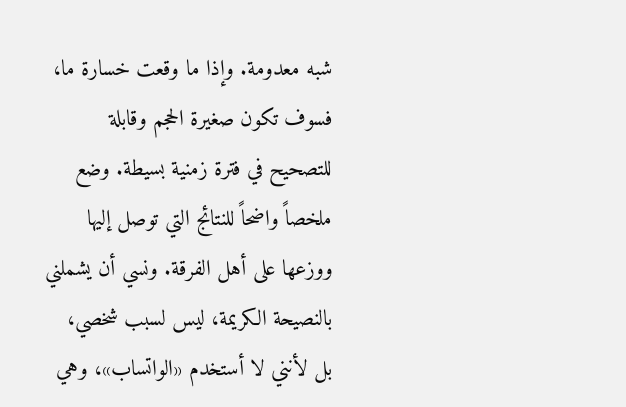شبه معدومة. وإذا ما وقعت خسارة ما، فسوف تكون صغيرة الحجم وقابلة للتصحيح في فترة زمنية بسيطة. وضع ملخصاً واضحاً للنتائج التي توصل إليها ووزعها على أهل الفرقة. ونسي أن يشملني بالنصيحة الكريمة، ليس لسبب شخصي، بل لأنني لا أستخدم «الواتساب»، وهي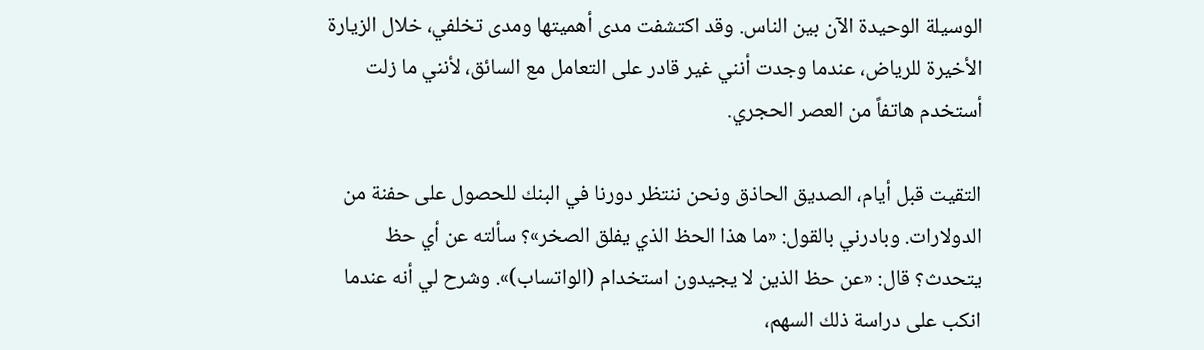الوسيلة الوحيدة الآن بين الناس. وقد اكتشفت مدى أهميتها ومدى تخلفي، خلال الزيارة الأخيرة للرياض، عندما وجدت أنني غير قادر على التعامل مع السائق، لأنني ما زلت أستخدم هاتفاً من العصر الحجري.

التقيت قبل أيام، الصديق الحاذق ونحن ننتظر دورنا في البنك للحصول على حفنة من الدولارات. وبادرني بالقول: «ما هذا الحظ الذي يفلق الصخر»؟ سألته عن أي حظ يتحدث؟ قال: «عن حظ الذين لا يجيدون استخدام (الواتساب)». وشرح لي أنه عندما انكب على دراسة ذلك السهم،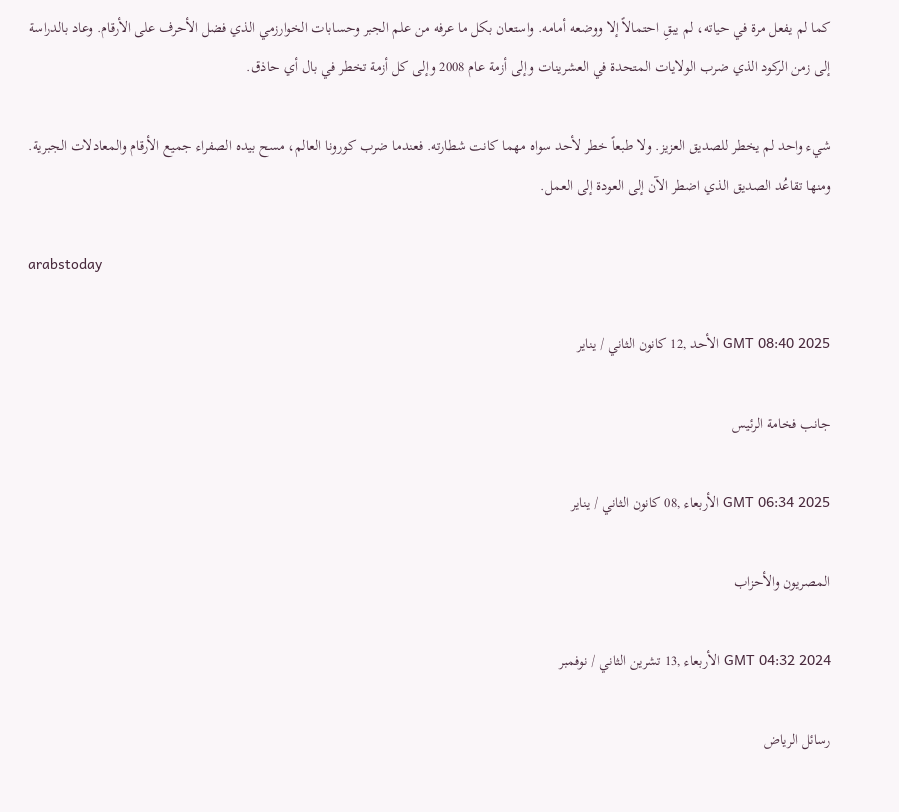كما لم يفعل مرة في حياته، لم يبقِ احتمالاً إلا ووضعه أمامه. واستعان بكل ما عرفه من علم الجبر وحسابات الخوارزمي الذي فضل الأحرف على الأرقام. وعاد بالدراسة إلى زمن الركود الذي ضرب الولايات المتحدة في العشرينات وإلى أزمة عام 2008 وإلى كل أزمة تخطر في بال أي حاذق.

شيء واحد لم يخطر للصديق العزيز. ولا طبعاً خطر لأحد سواه مهما كانت شطارته. فعندما ضرب كورونا العالم، مسح بيده الصفراء جميع الأرقام والمعادلات الجبرية. ومنها تقاعُد الصديق الذي اضطر الآن إلى العودة إلى العمل.

arabstoday

GMT 08:40 2025 الأحد ,12 كانون الثاني / يناير

جانب فخامة الرئيس

GMT 06:34 2025 الأربعاء ,08 كانون الثاني / يناير

المصريون والأحزاب

GMT 04:32 2024 الأربعاء ,13 تشرين الثاني / نوفمبر

رسائل الرياض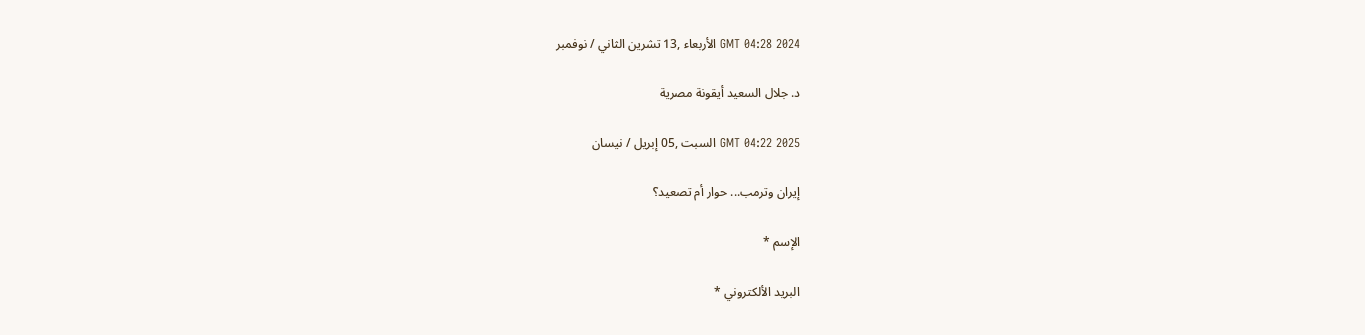GMT 04:28 2024 الأربعاء ,13 تشرين الثاني / نوفمبر

د. جلال السعيد أيقونة مصرية

GMT 04:22 2025 السبت ,05 إبريل / نيسان

إيران وترمب... حوار أم تصعيد؟

الإسم *

البريد الألكتروني *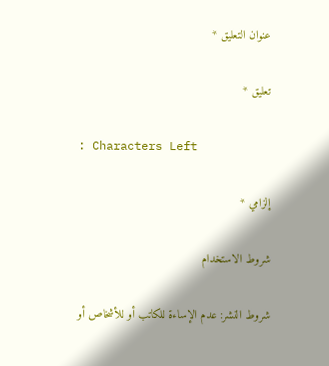عنوان التعليق *

تعليق *

: Characters Left

إلزامي *

شروط الاستخدام

شروط النشر: عدم الإساءة للكاتب أو للأشخاص أو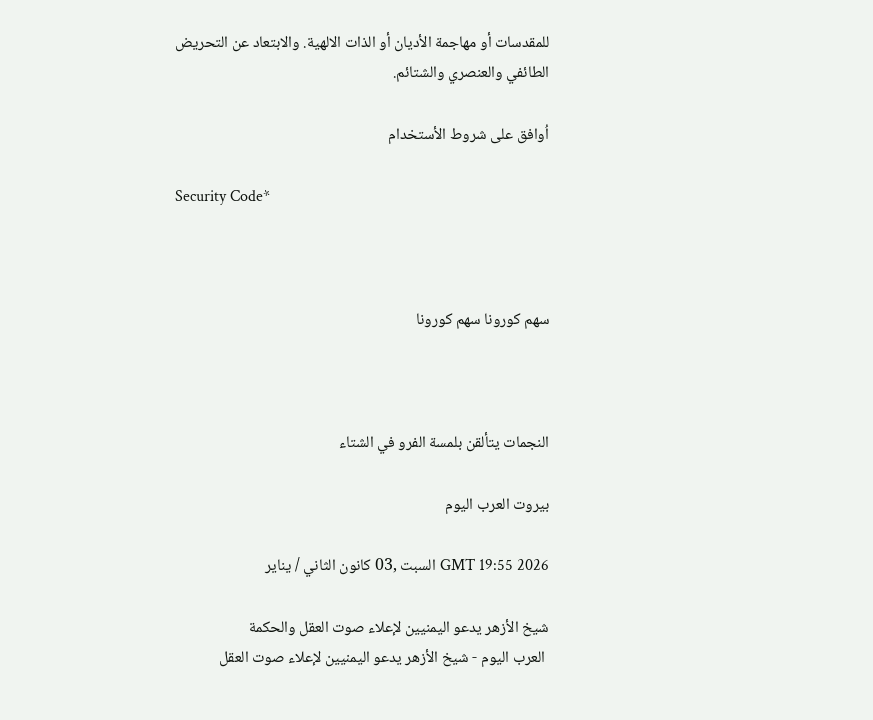للمقدسات أو مهاجمة الأديان أو الذات الالهية. والابتعاد عن التحريض الطائفي والعنصري والشتائم.

اُوافق على شروط الأستخدام

Security Code*



سهم كورونا سهم كورونا



النجمات يتألقن بلمسة الفرو في الشتاء

بيروت العرب اليوم

GMT 19:55 2026 السبت ,03 كانون الثاني / يناير

شيخ الأزهر يدعو اليمنيين لإعلاء صوت العقل والحكمة
 العرب اليوم - شيخ الأزهر يدعو اليمنيين لإعلاء صوت العقل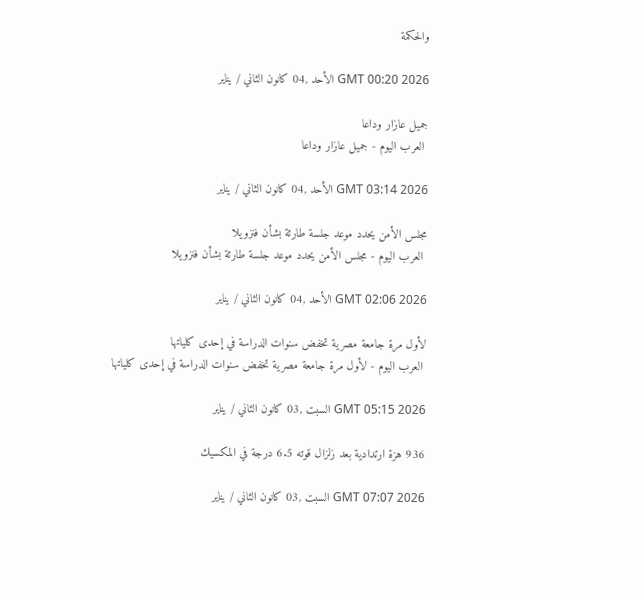والحكمة

GMT 00:20 2026 الأحد ,04 كانون الثاني / يناير

جميل عازار وداعا
 العرب اليوم - جميل عازار وداعا

GMT 03:14 2026 الأحد ,04 كانون الثاني / يناير

مجلس الأمن يحدد موعد جلسة طارئة بشأن فنزويلا
 العرب اليوم - مجلس الأمن يحدد موعد جلسة طارئة بشأن فنزويلا

GMT 02:06 2026 الأحد ,04 كانون الثاني / يناير

لأول مرة جامعة مصرية تخفض سنوات الدراسة في إحدى كلياتها
 العرب اليوم - لأول مرة جامعة مصرية تخفض سنوات الدراسة في إحدى كلياتها

GMT 05:15 2026 السبت ,03 كانون الثاني / يناير

936 هزة ارتدادية بعد زلزال قوته 6.5 درجة في المكسيك

GMT 07:07 2026 السبت ,03 كانون الثاني / يناير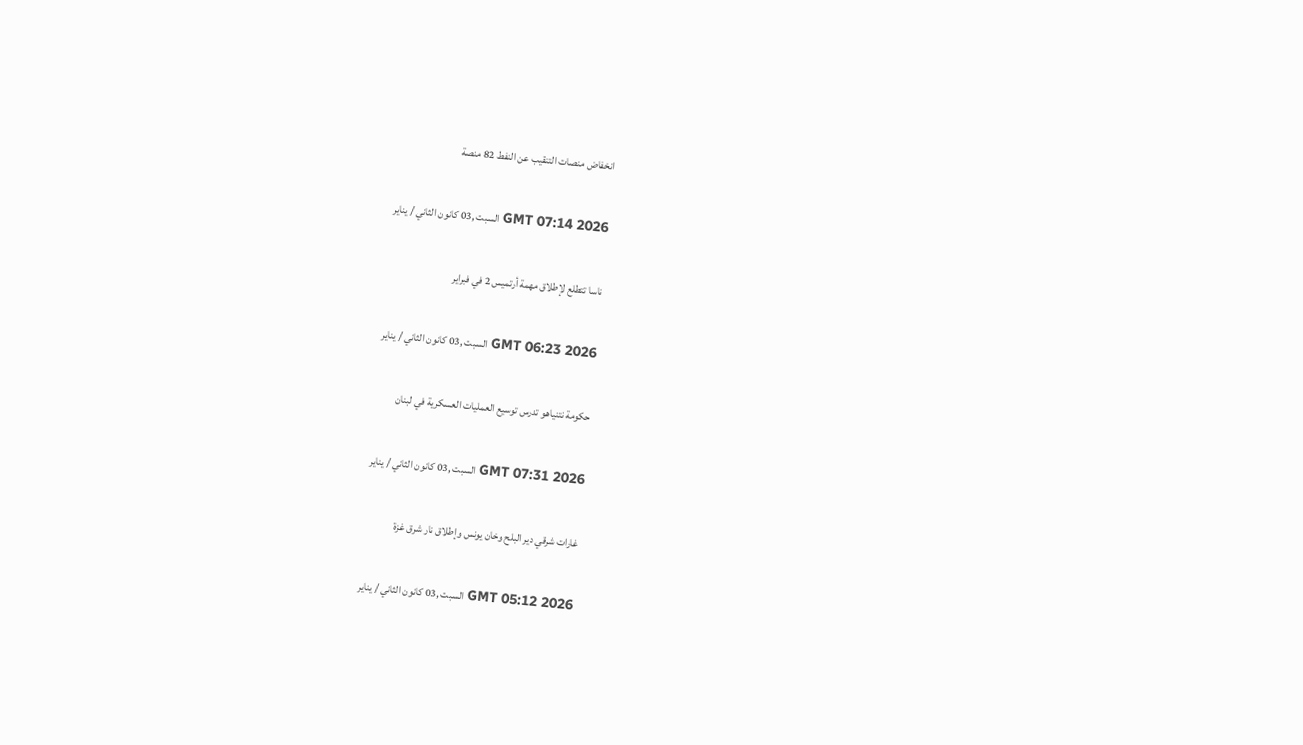انخفاض منصات التنقيب عن النفط 82 منصة

GMT 07:14 2026 السبت ,03 كانون الثاني / يناير

ناسا تتطلع لإطلاق مهمة أرتميس 2 في فبراير

GMT 06:23 2026 السبت ,03 كانون الثاني / يناير

حكومة نتنياهو تدرس توسيع العمليات العسكرية في لبنان

GMT 07:31 2026 السبت ,03 كانون الثاني / يناير

غارات شرقي دير البلح وخان يونس وإطلاق نار شرق غزة

GMT 05:12 2026 السبت ,03 كانون الثاني / يناير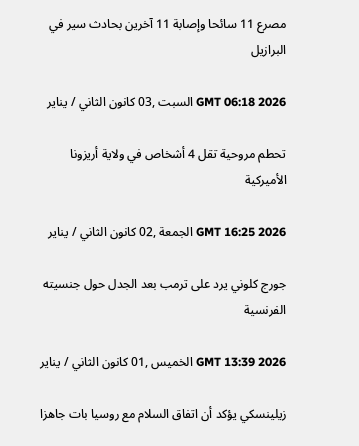مصرع 11 سائحا وإصابة 11 آخرين بحادث سير في البرازيل

GMT 06:18 2026 السبت ,03 كانون الثاني / يناير

تحطم مروحية تقل 4 أشخاص في ولاية أريزونا الأميركية

GMT 16:25 2026 الجمعة ,02 كانون الثاني / يناير

جورج كلوني يرد على ترمب بعد الجدل حول جنسيته الفرنسية

GMT 13:39 2026 الخميس ,01 كانون الثاني / يناير

زيلينسكي يؤكد أن اتفاق السلام مع روسيا بات جاهزا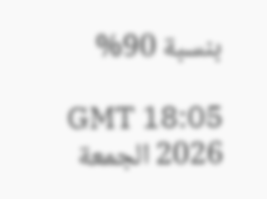بنسبة 90%

GMT 18:05 2026 الجمعة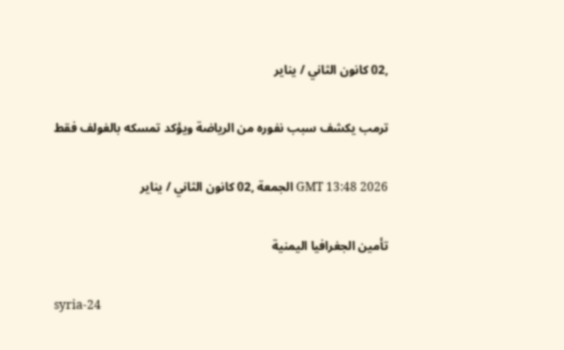,02 كانون الثاني / يناير

ترمب يكشف سبب نفوره من الرياضة ويؤكد تمسكه بالغولف فقط

GMT 13:48 2026 الجمعة ,02 كانون الثاني / يناير

تأمين الجغرافيا اليمنية

syria-24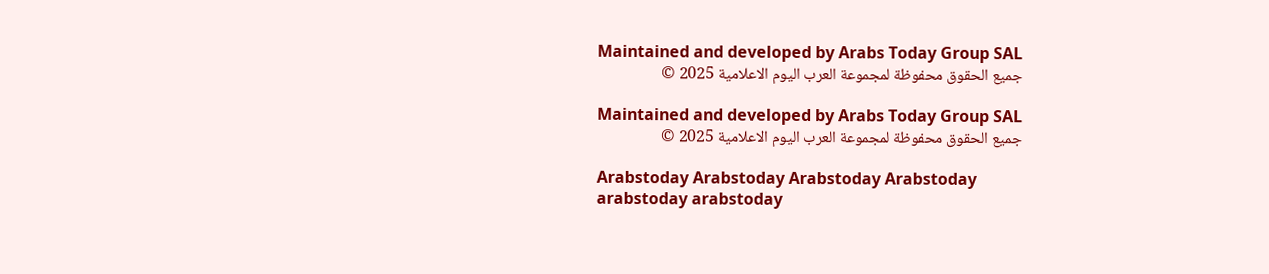Maintained and developed by Arabs Today Group SAL
جميع الحقوق محفوظة لمجموعة العرب اليوم الاعلامية 2025 ©

Maintained and developed by Arabs Today Group SAL
جميع الحقوق محفوظة لمجموعة العرب اليوم الاعلامية 2025 ©

Arabstoday Arabstoday Arabstoday Arabstoday
arabstoday arabstoday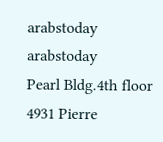arabstoday
arabstoday
Pearl Bldg.4th floor 4931 Pierre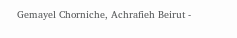Gemayel Chorniche, Achrafieh Beirut -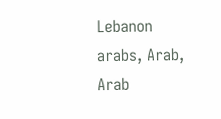Lebanon
arabs, Arab, Arab